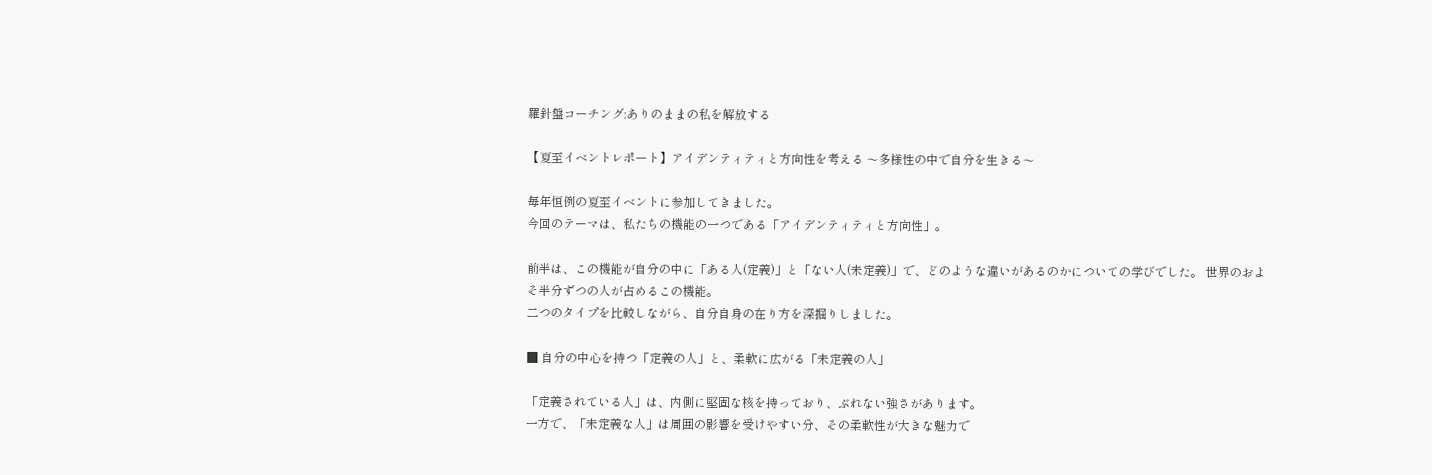羅針盤コーチング:ありのままの私を解放する

【夏至イベントレポート】アイデンティティと方向性を考える 〜多様性の中で自分を生きる〜

毎年恒例の夏至イベントに参加してきました。
今回のテーマは、私たちの機能の一つである「アイデンティティと方向性」。

前半は、この機能が自分の中に「ある人(定義)」と「ない人(未定義)」で、どのような違いがあるのかについての学びでした。 世界のおよそ半分ずつの人が占めるこの機能。
二つのタイプを比較しながら、自分自身の在り方を深掘りしました。

■ 自分の中心を持つ「定義の人」と、柔軟に広がる「未定義の人」

「定義されている人」は、内側に堅固な核を持っており、ぶれない強さがあります。
一方で、「未定義な人」は周囲の影響を受けやすい分、その柔軟性が大きな魅力で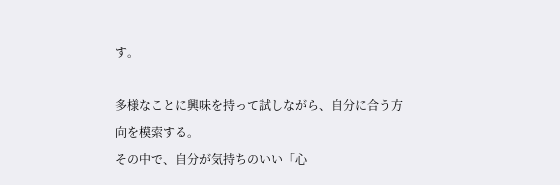す。

多様なことに興味を持って試しながら、自分に合う方向を模索する。
その中で、自分が気持ちのいい「心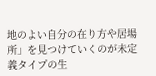地のよい自分の在り方や居場所」を見つけていくのが未定義タイプの生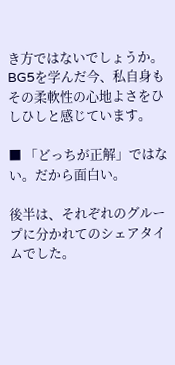き方ではないでしょうか。
BG5を学んだ今、私自身もその柔軟性の心地よさをひしひしと感じています。

■ 「どっちが正解」ではない。だから面白い。

後半は、それぞれのグループに分かれてのシェアタイムでした。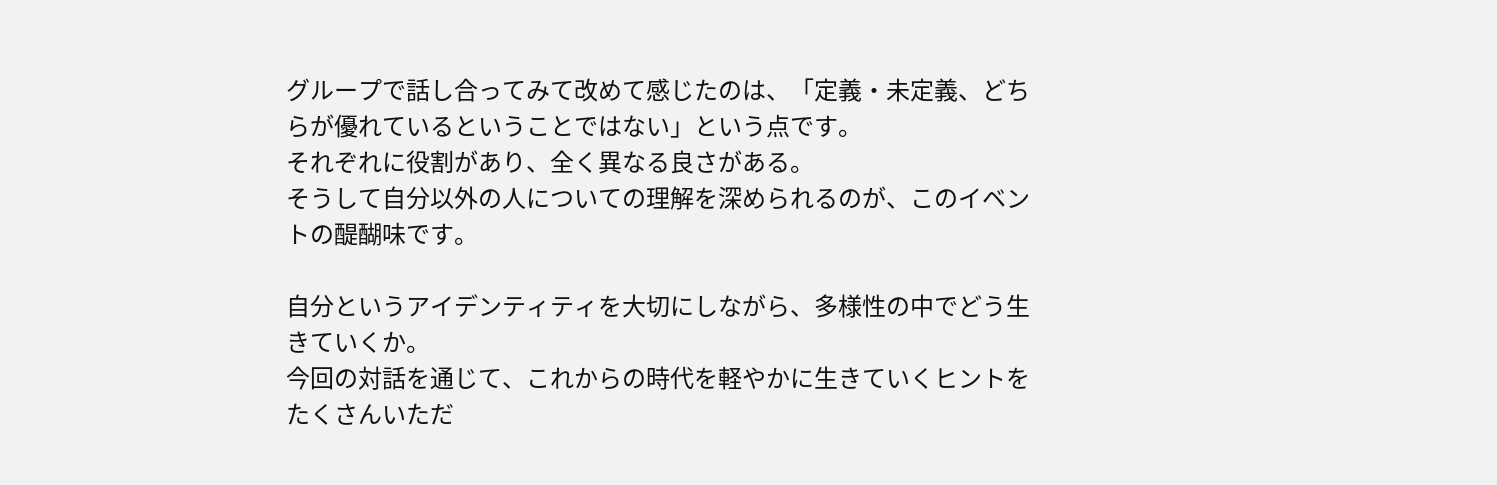グループで話し合ってみて改めて感じたのは、「定義・未定義、どちらが優れているということではない」という点です。
それぞれに役割があり、全く異なる良さがある。
そうして自分以外の人についての理解を深められるのが、このイベントの醍醐味です。

自分というアイデンティティを大切にしながら、多様性の中でどう生きていくか。
今回の対話を通じて、これからの時代を軽やかに生きていくヒントをたくさんいただ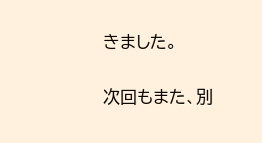きました。

次回もまた、別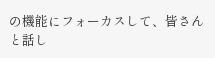の機能にフォーカスして、皆さんと話し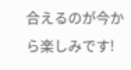合えるのが今から楽しみです!